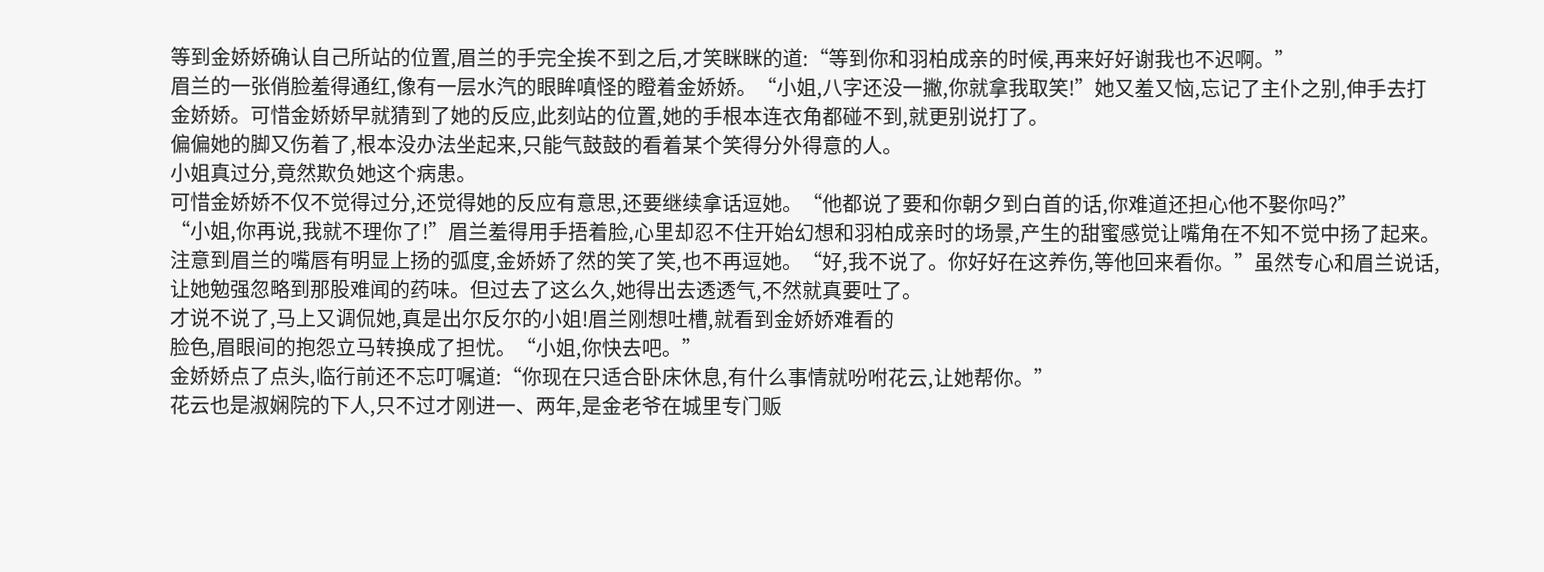等到金娇娇确认自己所站的位置,眉兰的手完全挨不到之后,才笑眯眯的道:“等到你和羽柏成亲的时候,再来好好谢我也不迟啊。”
眉兰的一张俏脸羞得通红,像有一层水汽的眼眸嗔怪的瞪着金娇娇。“小姐,八字还没一撇,你就拿我取笑!”她又羞又恼,忘记了主仆之别,伸手去打金娇娇。可惜金娇娇早就猜到了她的反应,此刻站的位置,她的手根本连衣角都碰不到,就更别说打了。
偏偏她的脚又伤着了,根本没办法坐起来,只能气鼓鼓的看着某个笑得分外得意的人。
小姐真过分,竟然欺负她这个病患。
可惜金娇娇不仅不觉得过分,还觉得她的反应有意思,还要继续拿话逗她。“他都说了要和你朝夕到白首的话,你难道还担心他不娶你吗?”
“小姐,你再说,我就不理你了!”眉兰羞得用手捂着脸,心里却忍不住开始幻想和羽柏成亲时的场景,产生的甜蜜感觉让嘴角在不知不觉中扬了起来。
注意到眉兰的嘴唇有明显上扬的弧度,金娇娇了然的笑了笑,也不再逗她。“好,我不说了。你好好在这养伤,等他回来看你。”虽然专心和眉兰说话,让她勉强忽略到那股难闻的药味。但过去了这么久,她得出去透透气,不然就真要吐了。
才说不说了,马上又调侃她,真是出尔反尔的小姐!眉兰刚想吐槽,就看到金娇娇难看的
脸色,眉眼间的抱怨立马转换成了担忧。“小姐,你快去吧。”
金娇娇点了点头,临行前还不忘叮嘱道:“你现在只适合卧床休息,有什么事情就吩咐花云,让她帮你。”
花云也是淑娴院的下人,只不过才刚进一、两年,是金老爷在城里专门贩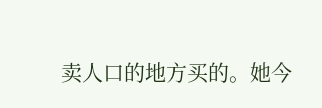卖人口的地方买的。她今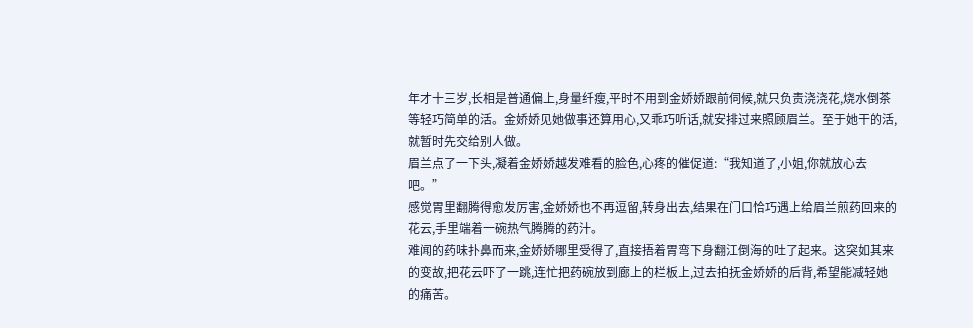年才十三岁,长相是普通偏上,身量纤瘦,平时不用到金娇娇跟前伺候,就只负责浇浇花,烧水倒茶等轻巧简单的活。金娇娇见她做事还算用心,又乖巧听话,就安排过来照顾眉兰。至于她干的活,就暂时先交给别人做。
眉兰点了一下头,凝着金娇娇越发难看的脸色,心疼的催促道:“我知道了,小姐,你就放心去吧。”
感觉胃里翻腾得愈发厉害,金娇娇也不再逗留,转身出去,结果在门口恰巧遇上给眉兰煎药回来的花云,手里端着一碗热气腾腾的药汁。
难闻的药味扑鼻而来,金娇娇哪里受得了,直接捂着胃弯下身翻江倒海的吐了起来。这突如其来的变故,把花云吓了一跳,连忙把药碗放到廊上的栏板上,过去拍抚金娇娇的后背,希望能减轻她的痛苦。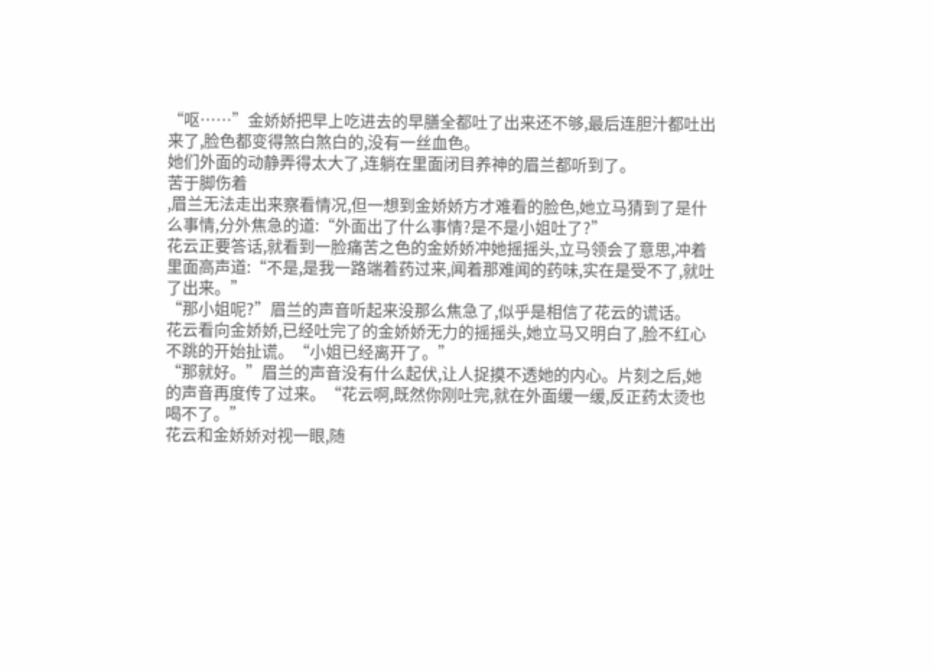“呕……”金娇娇把早上吃进去的早膳全都吐了出来还不够,最后连胆汁都吐出来了,脸色都变得煞白煞白的,没有一丝血色。
她们外面的动静弄得太大了,连躺在里面闭目养神的眉兰都听到了。
苦于脚伤着
,眉兰无法走出来察看情况,但一想到金娇娇方才难看的脸色,她立马猜到了是什么事情,分外焦急的道:“外面出了什么事情?是不是小姐吐了?”
花云正要答话,就看到一脸痛苦之色的金娇娇冲她摇摇头,立马领会了意思,冲着里面高声道:“不是,是我一路端着药过来,闻着那难闻的药味,实在是受不了,就吐了出来。”
“那小姐呢?”眉兰的声音听起来没那么焦急了,似乎是相信了花云的谎话。
花云看向金娇娇,已经吐完了的金娇娇无力的摇摇头,她立马又明白了,脸不红心不跳的开始扯谎。“小姐已经离开了。”
“那就好。”眉兰的声音没有什么起伏,让人捉摸不透她的内心。片刻之后,她的声音再度传了过来。“花云啊,既然你刚吐完,就在外面缓一缓,反正药太烫也喝不了。”
花云和金娇娇对视一眼,随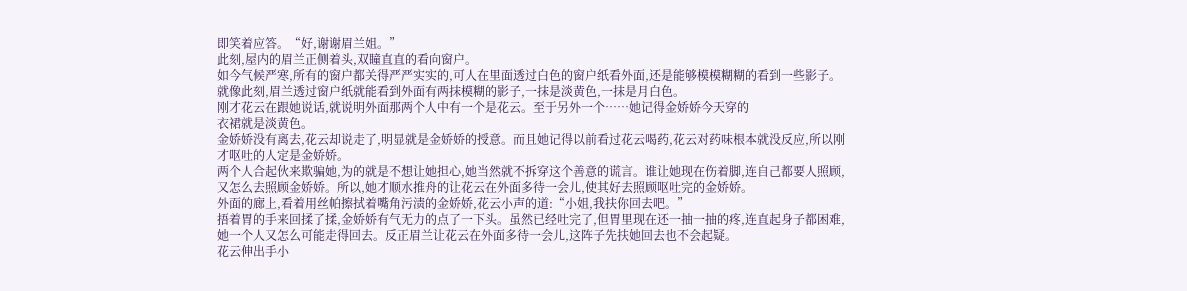即笑着应答。“好,谢谢眉兰姐。”
此刻,屋内的眉兰正侧着头,双瞳直直的看向窗户。
如今气候严寒,所有的窗户都关得严严实实的,可人在里面透过白色的窗户纸看外面,还是能够模模糊糊的看到一些影子。
就像此刻,眉兰透过窗户纸就能看到外面有两抹模糊的影子,一抹是淡黄色,一抹是月白色。
刚才花云在跟她说话,就说明外面那两个人中有一个是花云。至于另外一个……她记得金娇娇今天穿的
衣裙就是淡黄色。
金娇娇没有离去,花云却说走了,明显就是金娇娇的授意。而且她记得以前看过花云喝药,花云对药味根本就没反应,所以刚才呕吐的人定是金娇娇。
两个人合起伙来欺骗她,为的就是不想让她担心,她当然就不拆穿这个善意的谎言。谁让她现在伤着脚,连自己都要人照顾,又怎么去照顾金娇娇。所以,她才顺水推舟的让花云在外面多待一会儿,使其好去照顾呕吐完的金娇娇。
外面的廊上,看着用丝帕擦拭着嘴角污渍的金娇娇,花云小声的道:“小姐,我扶你回去吧。”
捂着胃的手来回揉了揉,金娇娇有气无力的点了一下头。虽然已经吐完了,但胃里现在还一抽一抽的疼,连直起身子都困难,她一个人又怎么可能走得回去。反正眉兰让花云在外面多待一会儿,这阵子先扶她回去也不会起疑。
花云伸出手小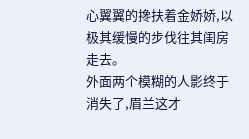心翼翼的搀扶着金娇娇,以极其缓慢的步伐往其闺房走去。
外面两个模糊的人影终于消失了,眉兰这才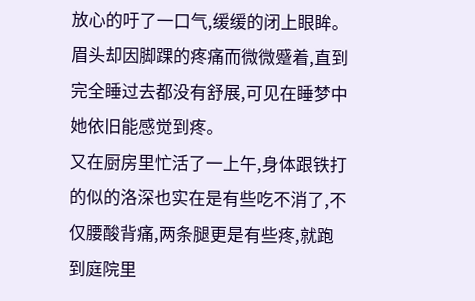放心的吁了一口气,缓缓的闭上眼眸。眉头却因脚踝的疼痛而微微蹙着,直到完全睡过去都没有舒展,可见在睡梦中她依旧能感觉到疼。
又在厨房里忙活了一上午,身体跟铁打的似的洛深也实在是有些吃不消了,不仅腰酸背痛,两条腿更是有些疼,就跑到庭院里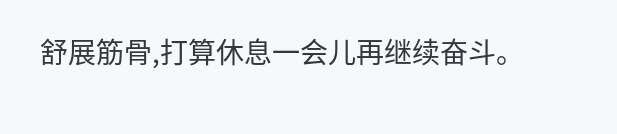舒展筋骨,打算休息一会儿再继续奋斗。